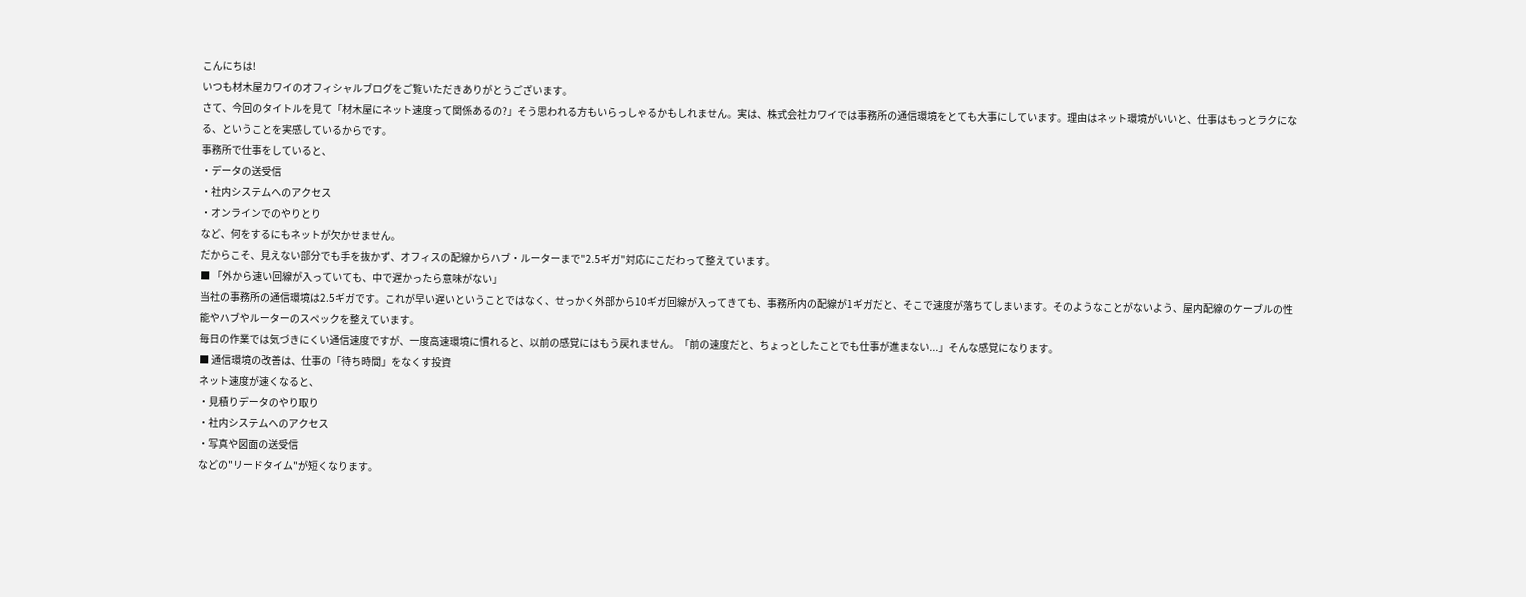こんにちは!
いつも材木屋カワイのオフィシャルブログをご覧いただきありがとうございます。
さて、今回のタイトルを見て「材木屋にネット速度って関係あるの?」そう思われる方もいらっしゃるかもしれません。実は、株式会社カワイでは事務所の通信環境をとても大事にしています。理由はネット環境がいいと、仕事はもっとラクになる、ということを実感しているからです。
事務所で仕事をしていると、
・データの送受信
・社内システムへのアクセス
・オンラインでのやりとり
など、何をするにもネットが欠かせません。
だからこそ、見えない部分でも手を抜かず、オフィスの配線からハブ・ルーターまで"2.5ギガ"対応にこだわって整えています。
■ 「外から速い回線が入っていても、中で遅かったら意味がない」
当社の事務所の通信環境は2.5ギガです。これが早い遅いということではなく、せっかく外部から10ギガ回線が入ってきても、事務所内の配線が1ギガだと、そこで速度が落ちてしまいます。そのようなことがないよう、屋内配線のケーブルの性能やハブやルーターのスペックを整えています。
毎日の作業では気づきにくい通信速度ですが、一度高速環境に慣れると、以前の感覚にはもう戻れません。「前の速度だと、ちょっとしたことでも仕事が進まない...」そんな感覚になります。
■ 通信環境の改善は、仕事の「待ち時間」をなくす投資
ネット速度が速くなると、
・見積りデータのやり取り
・社内システムへのアクセス
・写真や図面の送受信
などの"リードタイム"が短くなります。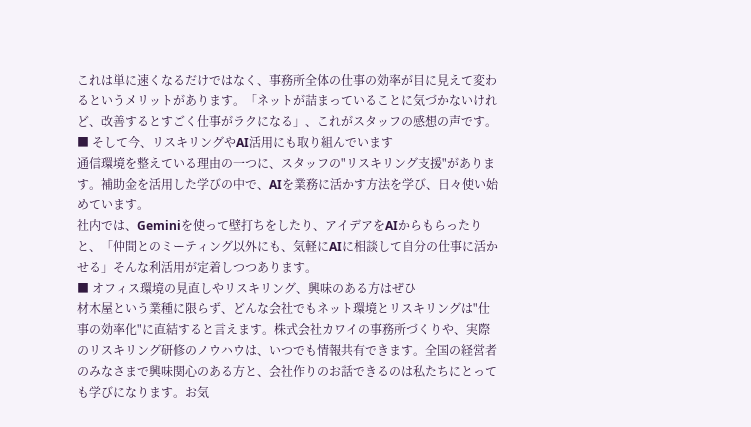これは単に速くなるだけではなく、事務所全体の仕事の効率が目に見えて変わるというメリットがあります。「ネットが詰まっていることに気づかないけれど、改善するとすごく仕事がラクになる」、これがスタッフの感想の声です。
■ そして今、リスキリングやAI活用にも取り組んでいます
通信環境を整えている理由の一つに、スタッフの"リスキリング支援"があります。補助金を活用した学びの中で、AIを業務に活かす方法を学び、日々使い始めています。
社内では、Geminiを使って壁打ちをしたり、アイデアをAIからもらったりと、「仲間とのミーティング以外にも、気軽にAIに相談して自分の仕事に活かせる」そんな利活用が定着しつつあります。
■ オフィス環境の見直しやリスキリング、興味のある方はぜひ
材木屋という業種に限らず、どんな会社でもネット環境とリスキリングは"仕事の効率化"に直結すると言えます。株式会社カワイの事務所づくりや、実際のリスキリング研修のノウハウは、いつでも情報共有できます。全国の経営者のみなさまで興味関心のある方と、会社作りのお話できるのは私たちにとっても学びになります。お気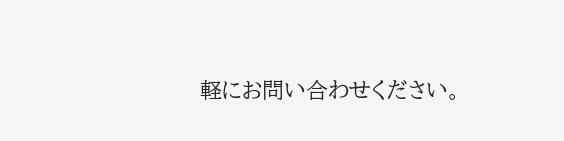軽にお問い合わせください。